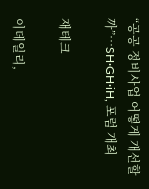“공공 정비사업 어떻게 개선할까”…SH·GH·iH, 포럼 개최

재테크

이데일리,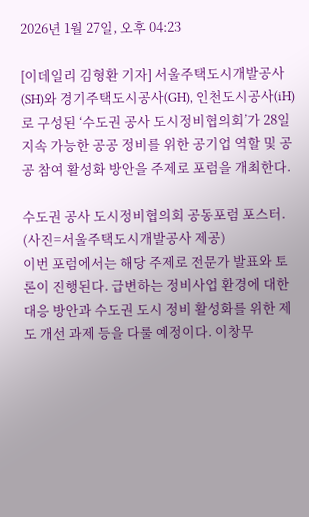2026년 1월 27일, 오후 04:23

[이데일리 김형환 기자] 서울주택도시개발공사(SH)와 경기주택도시공사(GH), 인천도시공사(iH)로 구성된 ‘수도권 공사 도시정비협의회’가 28일 지속 가능한 공공 정비를 위한 공기업 역할 및 공공 참여 활성화 방안을 주제로 포럼을 개최한다.

수도권 공사 도시정비협의회 공동포럼 포스터. (사진=서울주택도시개발공사 제공)
이번 포럼에서는 해당 주제로 전문가 발표와 토론이 진행된다. 급변하는 정비사업 환경에 대한 대응 방안과 수도권 도시 정비 활성화를 위한 제도 개선 과제 등을 다룰 예정이다. 이창무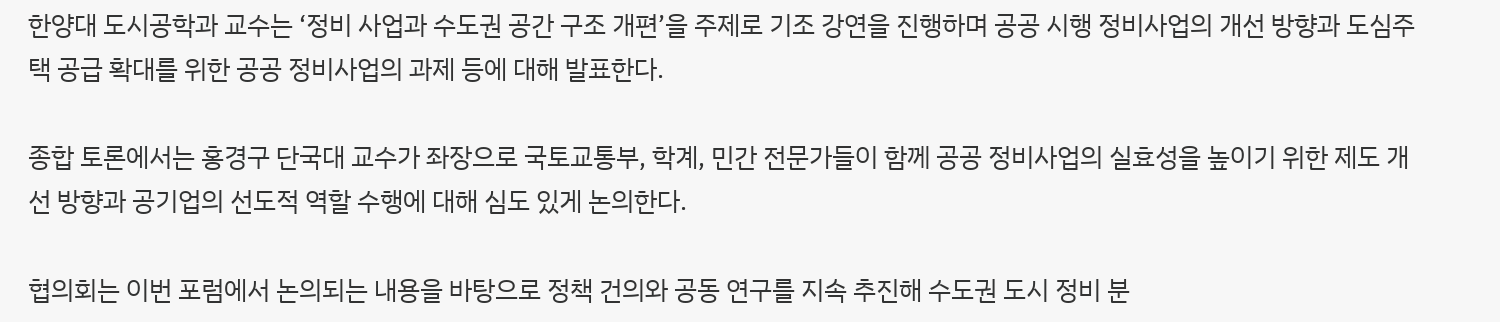한양대 도시공학과 교수는 ‘정비 사업과 수도권 공간 구조 개편’을 주제로 기조 강연을 진행하며 공공 시행 정비사업의 개선 방향과 도심주택 공급 확대를 위한 공공 정비사업의 과제 등에 대해 발표한다.

종합 토론에서는 홍경구 단국대 교수가 좌장으로 국토교통부, 학계, 민간 전문가들이 함께 공공 정비사업의 실효성을 높이기 위한 제도 개선 방향과 공기업의 선도적 역할 수행에 대해 심도 있게 논의한다.

협의회는 이번 포럼에서 논의되는 내용을 바탕으로 정책 건의와 공동 연구를 지속 추진해 수도권 도시 정비 분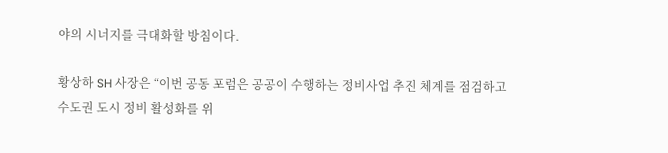야의 시너지를 극대화할 방침이다.

황상하 SH 사장은 “이번 공동 포럼은 공공이 수행하는 정비사업 추진 체계를 점검하고 수도권 도시 정비 활성화를 위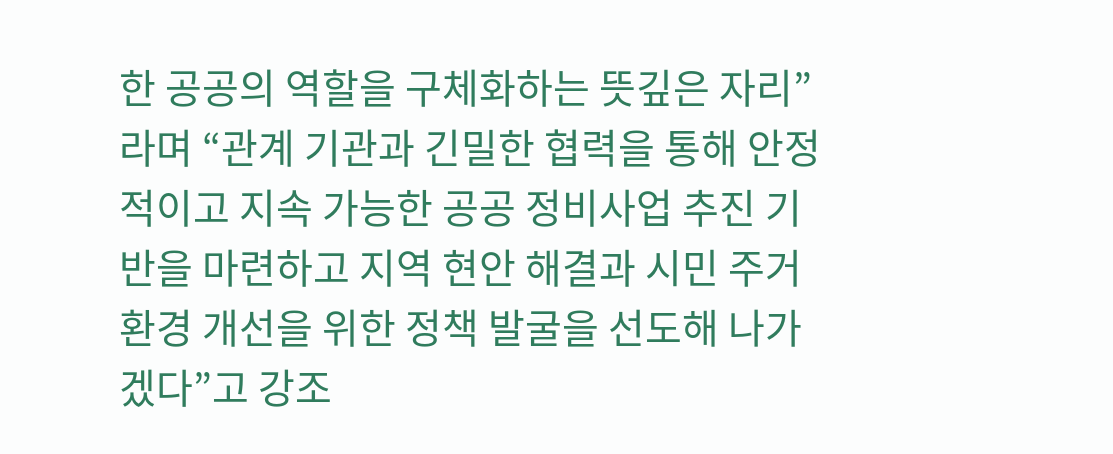한 공공의 역할을 구체화하는 뜻깊은 자리”라며 “관계 기관과 긴밀한 협력을 통해 안정적이고 지속 가능한 공공 정비사업 추진 기반을 마련하고 지역 현안 해결과 시민 주거 환경 개선을 위한 정책 발굴을 선도해 나가겠다”고 강조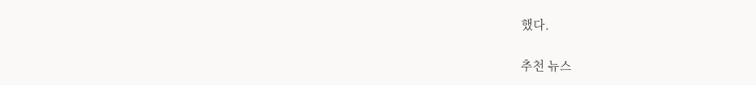했다.

추천 뉴스